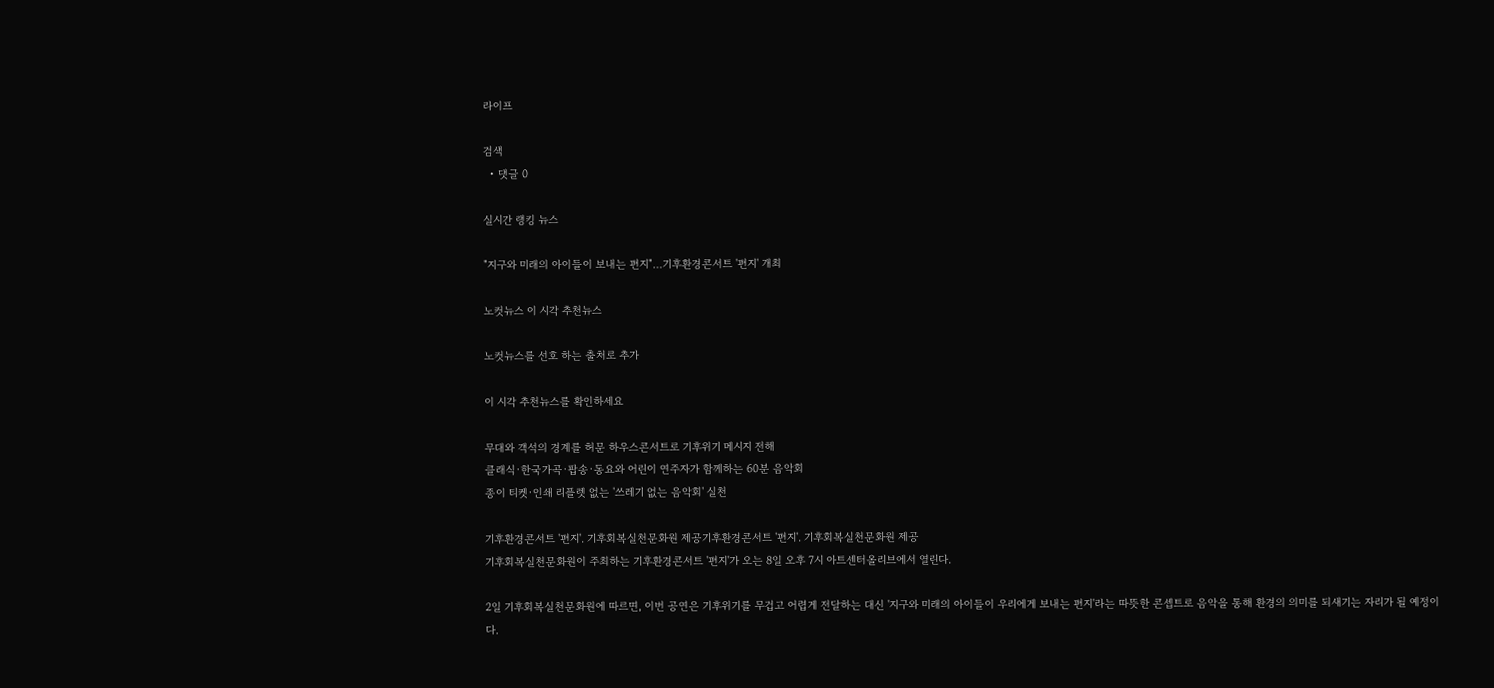라이프

검색
  • 댓글 0

실시간 랭킹 뉴스

"지구와 미래의 아이들이 보내는 편지"…기후환경콘서트 '편지' 개최

노컷뉴스 이 시각 추천뉴스

노컷뉴스를 선호 하는 출처로 추가

이 시각 추천뉴스를 확인하세요

무대와 객석의 경계를 허문 하우스콘서트로 기후위기 메시지 전해
클래식·한국가곡·팝송·동요와 어린이 연주자가 함께하는 60분 음악회
종이 티켓·인쇄 리플렛 없는 '쓰레기 없는 음악회' 실천

기후환경콘서트 '편지'. 기후회복실천문화원 제공기후환경콘서트 '편지'. 기후회복실천문화원 제공
기후회복실천문화원이 주최하는 기후환경콘서트 '편지'가 오는 8일 오후 7시 아트센터올리브에서 열린다.

2일 기후회복실천문화원에 따르면, 이번 공연은 기후위기를 무겁고 어렵게 전달하는 대신 '지구와 미래의 아이들이 우리에게 보내는 편지'라는 따뜻한 콘셉트로 음악을 통해 환경의 의미를 되새기는 자리가 될 예정이다.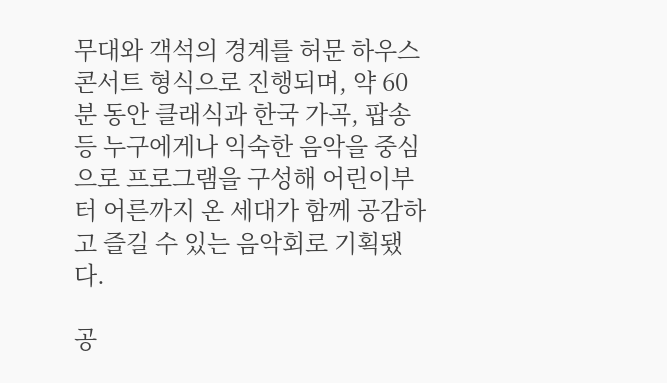무대와 객석의 경계를 허문 하우스콘서트 형식으로 진행되며, 약 60분 동안 클래식과 한국 가곡, 팝송 등 누구에게나 익숙한 음악을 중심으로 프로그램을 구성해 어린이부터 어른까지 온 세대가 함께 공감하고 즐길 수 있는 음악회로 기획됐다.

공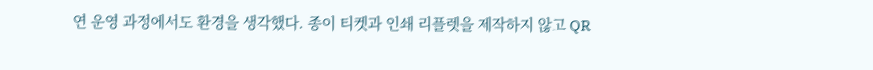연 운영 과정에서도 환경을 생각했다. 종이 티켓과 인쇄 리플렛을 제작하지 않고 QR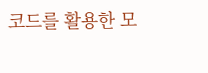코드를 활용한 모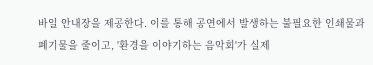바일 안내장을 제공한다. 이를 통해 공연에서 발생하는 불필요한 인쇄물과 폐기물을 줄이고, '환경을 이야기하는 음악회'가 실제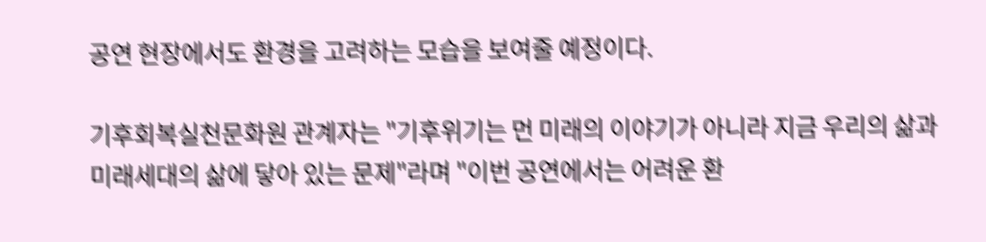공연 현장에서도 환경을 고려하는 모습을 보여줄 예정이다.

기후회복실천문화원 관계자는 "기후위기는 먼 미래의 이야기가 아니라 지금 우리의 삶과 미래세대의 삶에 닿아 있는 문제"라며 "이번 공연에서는 어려운 환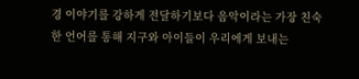경 이야기를 강하게 전달하기보다 음악이라는 가장 친숙한 언어를 통해 지구와 아이들이 우리에게 보내는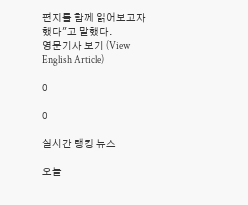편지를 함께 읽어보고자 했다"고 말했다.
영문기사 보기 (View English Article)

0

0

실시간 랭킹 뉴스

오늘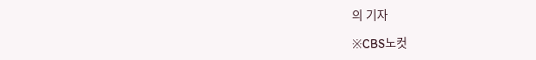의 기자

※CBS노컷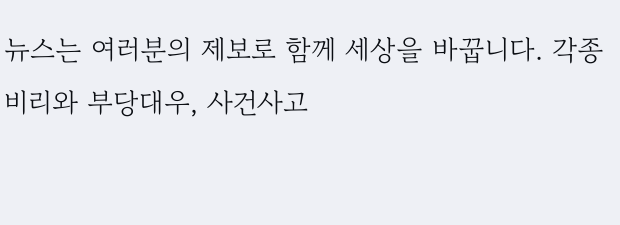뉴스는 여러분의 제보로 함께 세상을 바꿉니다. 각종 비리와 부당대우, 사건사고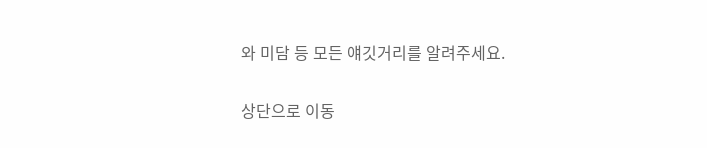와 미담 등 모든 얘깃거리를 알려주세요.

상단으로 이동